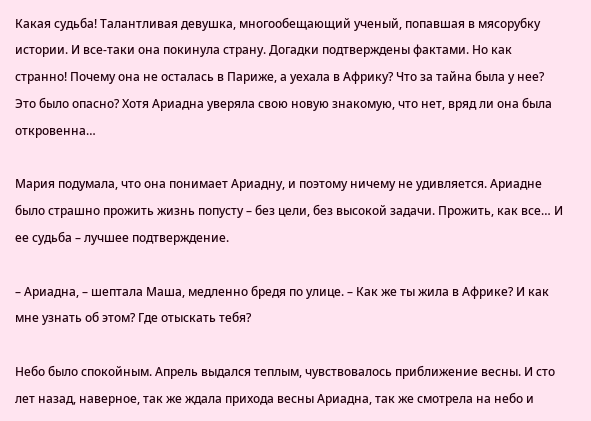Какая судьба! Талантливая девушка, многообещающий ученый, попавшая в мясорубку истории. И все-таки она покинула страну. Догадки подтверждены фактами. Но как странно! Почему она не осталась в Париже, а уехала в Африку? Что за тайна была у нее? Это было опасно? Хотя Ариадна уверяла свою новую знакомую, что нет, вряд ли она была откровенна…

Мария подумала, что она понимает Ариадну, и поэтому ничему не удивляется. Ариадне было страшно прожить жизнь попусту – без цели, без высокой задачи. Прожить, как все… И ее судьба – лучшее подтверждение.

– Ариадна, – шептала Маша, медленно бредя по улице. – Как же ты жила в Африке? И как мне узнать об этом? Где отыскать тебя?

Небо было спокойным. Апрель выдался теплым, чувствовалось приближение весны. И сто лет назад, наверное, так же ждала прихода весны Ариадна, так же смотрела на небо и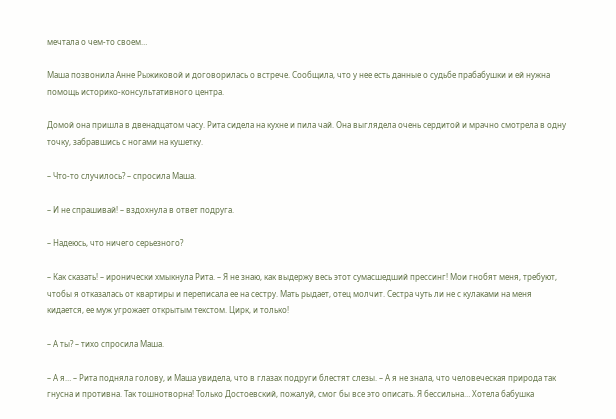мечтала о чем-то своем…

Маша позвонила Анне Рыжиковой и договорилась о встрече. Сообщила, что у нее есть данные о судьбе прабабушки и ей нужна помощь историко-консультативного центра.

Домой она пришла в двенадцатом часу. Рита сидела на кухне и пила чай. Она выглядела очень сердитой и мрачно смотрела в одну точку, забравшись с ногами на кушетку.

– Что-то случилось? – спросила Маша.

– И не спрашивай! – вздохнула в ответ подруга.

– Надеюсь, что ничего серьезного?

– Как сказать! – иронически хмыкнула Рита. – Я не знаю, как выдержу весь этот сумасшедший прессинг! Мои гнобят меня, требуют, чтобы я отказалась от квартиры и переписала ее на сестру. Мать рыдает, отец молчит. Сестра чуть ли не с кулаками на меня кидается, ее муж угрожает открытым текстом. Цирк, и только!

– А ты? – тихо спросила Маша.

– А я… – Рита подняла голову, и Маша увидела, что в глазах подруги блестят слезы. – А я не знала, что человеческая природа так гнусна и противна. Так тошнотворна! Только Достоевский, пожалуй, смог бы все это описать. Я бессильна… Хотела бабушка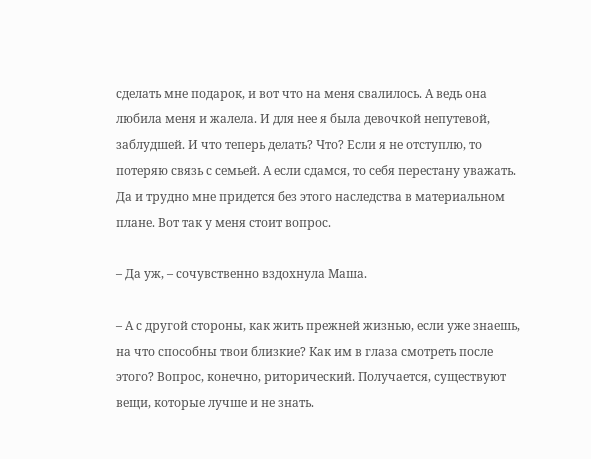сделать мне подарок, и вот что на меня свалилось. А ведь она любила меня и жалела. И для нее я была девочкой непутевой, заблудшей. И что теперь делать? Что? Если я не отступлю, то потеряю связь с семьей. А если сдамся, то себя перестану уважать. Да и трудно мне придется без этого наследства в материальном плане. Вот так у меня стоит вопрос.

– Да уж, – сочувственно вздохнула Маша.

– А с другой стороны, как жить прежней жизнью, если уже знаешь, на что способны твои близкие? Как им в глаза смотреть после этого? Вопрос, конечно, риторический. Получается, существуют вещи, которые лучше и не знать.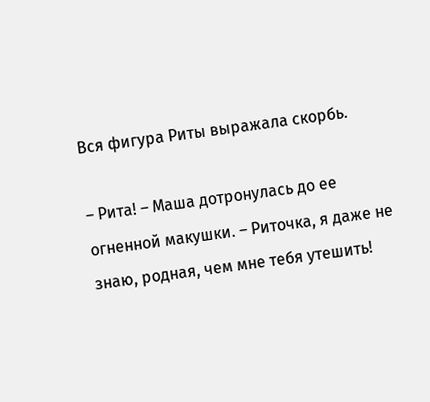Вся фигура Риты выражала скорбь.

– Рита! – Маша дотронулась до ее огненной макушки. – Риточка, я даже не знаю, родная, чем мне тебя утешить!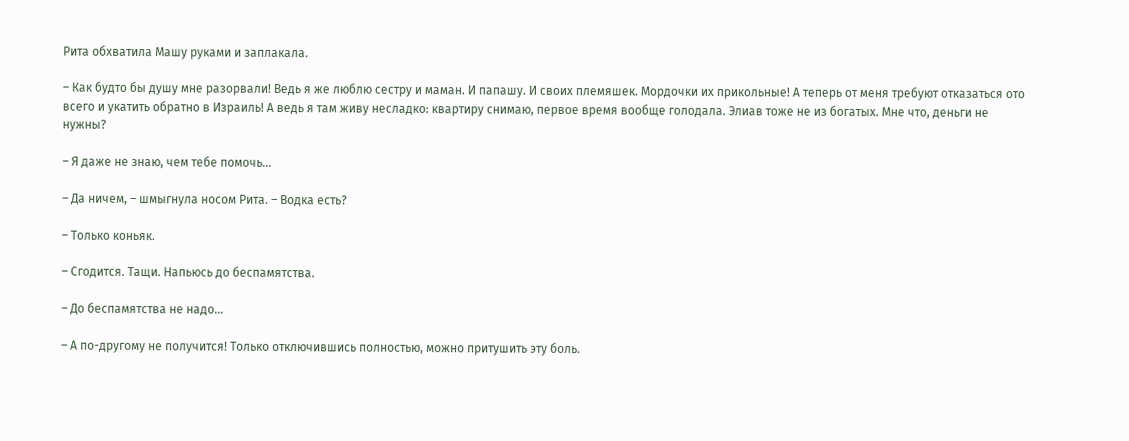Рита обхватила Машу руками и заплакала.

– Как будто бы душу мне разорвали! Ведь я же люблю сестру и маман. И папашу. И своих племяшек. Мордочки их прикольные! А теперь от меня требуют отказаться ото всего и укатить обратно в Израиль! А ведь я там живу несладко: квартиру снимаю, первое время вообще голодала. Элиав тоже не из богатых. Мне что, деньги не нужны?

– Я даже не знаю, чем тебе помочь…

– Да ничем, – шмыгнула носом Рита. – Водка есть?

– Только коньяк.

– Сгодится. Тащи. Напьюсь до беспамятства.

– До беспамятства не надо…

– А по-другому не получится! Только отключившись полностью, можно притушить эту боль.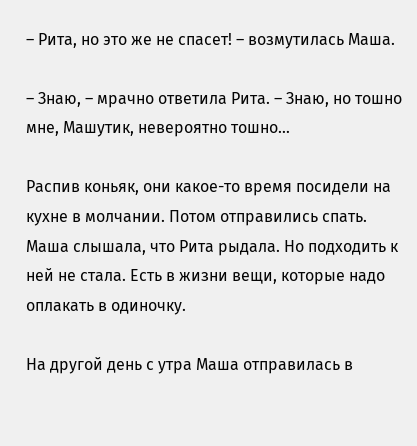– Рита, но это же не спасет! – возмутилась Маша.

– Знаю, – мрачно ответила Рита. – Знаю, но тошно мне, Машутик, невероятно тошно…

Распив коньяк, они какое-то время посидели на кухне в молчании. Потом отправились спать. Маша слышала, что Рита рыдала. Но подходить к ней не стала. Есть в жизни вещи, которые надо оплакать в одиночку.

На другой день с утра Маша отправилась в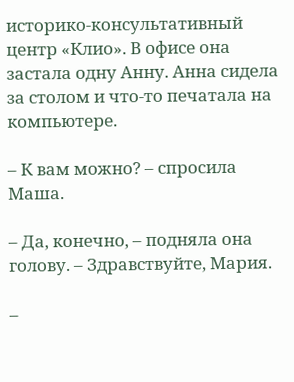историко-консультативный центр «Клио». В офисе она застала одну Анну. Анна сидела за столом и что-то печатала на компьютере.

– К вам можно? – спросила Маша.

– Да, конечно, – подняла она голову. – Здравствуйте, Мария.

–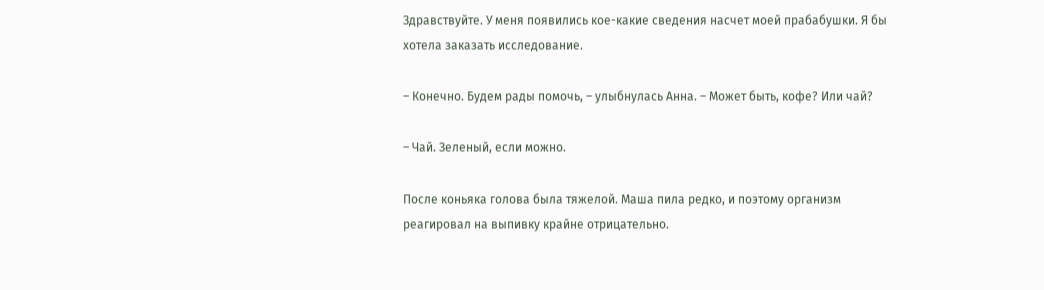Здравствуйте. У меня появились кое-какие сведения насчет моей прабабушки. Я бы хотела заказать исследование.

– Конечно. Будем рады помочь, – улыбнулась Анна. – Может быть, кофе? Или чай?

– Чай. Зеленый, если можно.

После коньяка голова была тяжелой. Маша пила редко, и поэтому организм реагировал на выпивку крайне отрицательно.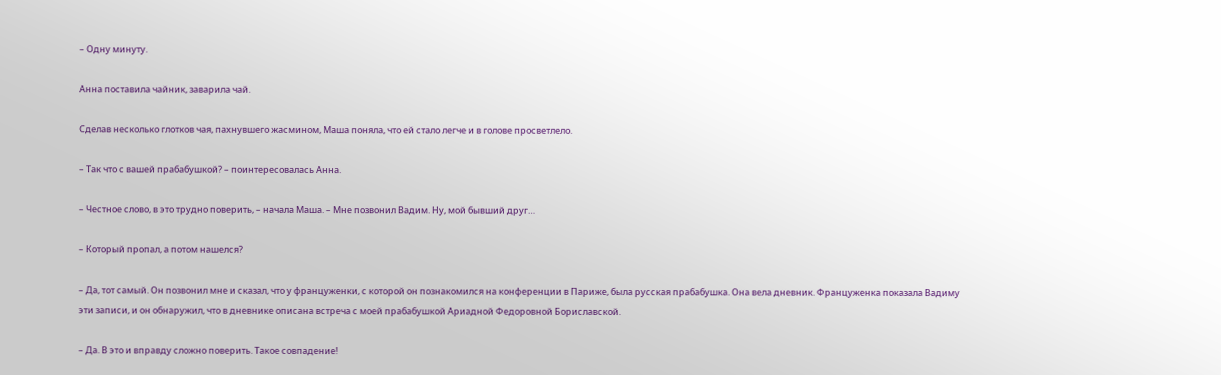– Одну минуту.

Анна поставила чайник, заварила чай.

Сделав несколько глотков чая, пахнувшего жасмином, Маша поняла, что ей стало легче и в голове просветлело.

– Так что с вашей прабабушкой? – поинтересовалась Анна.

– Честное слово, в это трудно поверить, – начала Маша. – Мне позвонил Вадим. Ну, мой бывший друг…

– Который пропал, а потом нашелся?

– Да, тот самый. Он позвонил мне и сказал, что у француженки, с которой он познакомился на конференции в Париже, была русская прабабушка. Она вела дневник. Француженка показала Вадиму эти записи, и он обнаружил, что в дневнике описана встреча с моей прабабушкой Ариадной Федоровной Бориславской.

– Да. В это и вправду сложно поверить. Такое совпадение!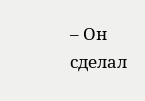– Он сделал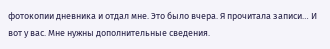фотокопии дневника и отдал мне. Это было вчера. Я прочитала записи… И вот у вас. Мне нужны дополнительные сведения.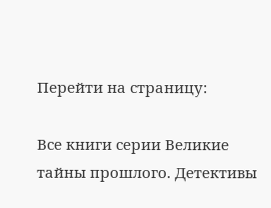Перейти на страницу:

Все книги серии Великие тайны прошлого. Детективы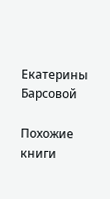Екатерины Барсовой

Похожие книги